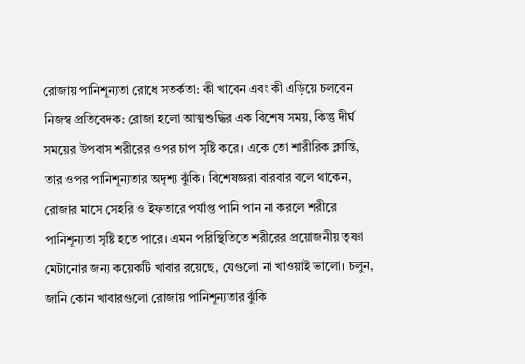রোজায় পানিশূন্যতা রোধে সতর্কতা: কী খাবেন এবং কী এড়িয়ে চলবেন
নিজস্ব প্রতিবেদক: রোজা হলো আত্মশুদ্ধির এক বিশেষ সময়, কিন্তু দীর্ঘ সময়ের উপবাস শরীরের ওপর চাপ সৃষ্টি করে। একে তো শারীরিক ক্লান্তি, তার ওপর পানিশূন্যতার অদৃশ্য ঝুঁকি। বিশেষজ্ঞরা বারবার বলে থাকেন, রোজার মাসে সেহরি ও ইফতারে পর্যাপ্ত পানি পান না করলে শরীরে পানিশূন্যতা সৃষ্টি হতে পারে। এমন পরিস্থিতিতে শরীরের প্রয়োজনীয় তৃষ্ণা মেটানোর জন্য কয়েকটি খাবার রয়েছে, যেগুলো না খাওয়াই ভালো। চলুন, জানি কোন খাবারগুলো রোজায় পানিশূন্যতার ঝুঁকি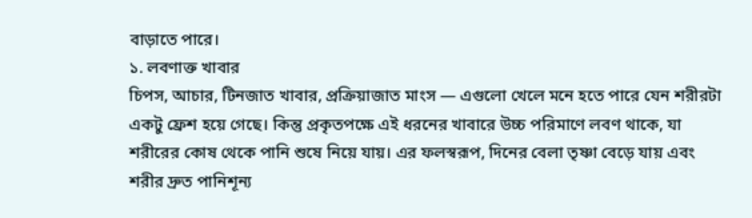বাড়াতে পারে।
১. লবণাক্ত খাবার
চিপস, আচার, টিনজাত খাবার, প্রক্রিয়াজাত মাংস — এগুলো খেলে মনে হতে পারে যেন শরীরটা একটু ফ্রেশ হয়ে গেছে। কিন্তু প্রকৃতপক্ষে এই ধরনের খাবারে উচ্চ পরিমাণে লবণ থাকে, যা শরীরের কোষ থেকে পানি শুষে নিয়ে যায়। এর ফলস্বরূপ, দিনের বেলা তৃষ্ণা বেড়ে যায় এবং শরীর দ্রুত পানিশূন্য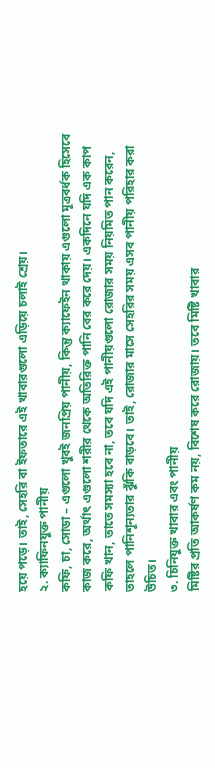হয়ে পড়ে। তাই, সেহরি বা ইফতারে এই খাবারগুলো এড়িয়ে চলাই শ্রেয়।
২. ক্যাফিনযুক্ত পানীয়
কফি, চা, সোডা – এগুলো খুবই জনপ্রিয় পানীয়, কিন্তু ক্যাফেইন থাকায় এগুলো মূত্রবর্ধক হিসেবে কাজ করে, অর্থাৎ এগুলো শরীর থেকে অতিরিক্ত পানি বের করে দেয়। একদিনে যদি এক কাপ কফি খান, তাতে সমস্যা হবে না, তবে যদি এই পানীয়গুলো রোজার সময় নিয়মিত পান করেন, তাহলে পানিশূন্যতার ঝুঁকি বাড়বে। তাই, রোজার মাসে সেহরির সময় এসব পানীয় পরিহার করা উচিত।
৩. চিনিযুক্ত খাবার এবং পানীয়
মিষ্টির প্রতি আকর্ষণ কম নয়, বিশেষ করে রোজায়। তবে মিষ্টি খাবার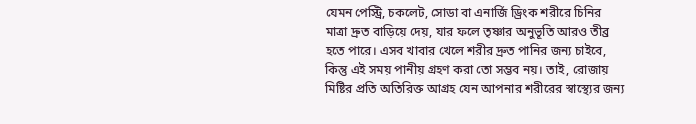যেমন পেস্ট্রি, চকলেট, সোডা বা এনার্জি ড্রিংক শরীরে চিনির মাত্রা দ্রুত বাড়িয়ে দেয়, যার ফলে তৃষ্ণার অনুভূতি আরও তীব্র হতে পারে। এসব খাবার খেলে শরীর দ্রুত পানির জন্য চাইবে, কিন্তু এই সময় পানীয় গ্রহণ করা তো সম্ভব নয়। তাই, রোজায় মিষ্টির প্রতি অতিরিক্ত আগ্রহ যেন আপনার শরীরের স্বাস্থ্যের জন্য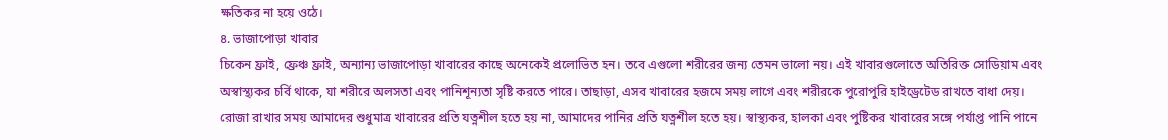ক্ষতিকর না হয়ে ওঠে।
৪. ভাজাপোড়া খাবার
চিকেন ফ্রাই, ফ্রেঞ্চ ফ্রাই, অন্যান্য ভাজাপোড়া খাবারের কাছে অনেকেই প্রলোভিত হন। তবে এগুলো শরীরের জন্য তেমন ভালো নয়। এই খাবারগুলোতে অতিরিক্ত সোডিয়াম এবং অস্বাস্থ্যকর চর্বি থাকে, যা শরীরে অলসতা এবং পানিশূন্যতা সৃষ্টি করতে পারে। তাছাড়া, এসব খাবারের হজমে সময় লাগে এবং শরীরকে পুরোপুরি হাইড্রেটেড রাখতে বাধা দেয়।
রোজা রাখার সময় আমাদের শুধুমাত্র খাবারের প্রতি যত্নশীল হতে হয় না, আমাদের পানির প্রতি যত্নশীল হতে হয়। স্বাস্থ্যকর, হালকা এবং পুষ্টিকর খাবারের সঙ্গে পর্যাপ্ত পানি পানে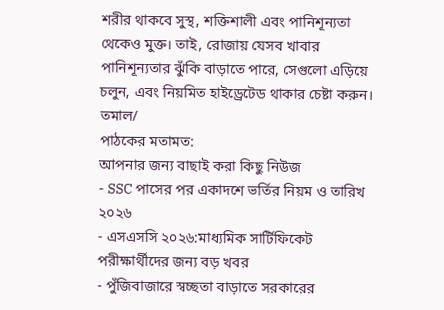শরীর থাকবে সুস্থ, শক্তিশালী এবং পানিশূন্যতা থেকেও মুক্ত। তাই, রোজায় যেসব খাবার পানিশূন্যতার ঝুঁকি বাড়াতে পারে, সেগুলো এড়িয়ে চলুন, এবং নিয়মিত হাইড্রেটেড থাকার চেষ্টা করুন।
তমাল/
পাঠকের মতামত:
আপনার জন্য বাছাই করা কিছু নিউজ
- SSC পাসের পর একাদশে ভর্তির নিয়ম ও তারিখ ২০২৬
- এসএসসি ২০২৬:মাধ্যমিক সার্টিফিকেট পরীক্ষার্থীদের জন্য বড় খবর
- পুঁজিবাজারে স্বচ্ছতা বাড়াতে সরকারের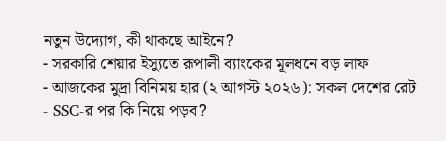নতুন উদ্যোগ, কী থাকছে আইনে?
- সরকারি শেয়ার ইস্যুতে রূপালী ব্যাংকের মূলধনে বড় লাফ
- আজকের মুদ্রা বিনিময় হার (২ আগস্ট ২০২৬): সকল দেশের রেট
- SSC-র পর কি নিয়ে পড়ব?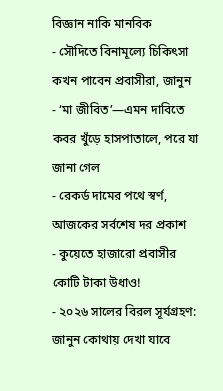বিজ্ঞান নাকি মানবিক
- সৌদিতে বিনামূল্যে চিকিৎসা কখন পাবেন প্রবাসীরা, জানুন
- ‘মা জীবিত’—এমন দাবিতে কবর খুঁড়ে হাসপাতালে, পরে যা জানা গেল
- রেকর্ড দামের পথে স্বর্ণ, আজকের সর্বশেষ দর প্রকাশ
- কুয়েতে হাজারো প্রবাসীর কোটি টাকা উধাও!
- ২০২৬ সালের বিরল সূর্যগ্রহণ: জানুন কোথায় দেখা যাবে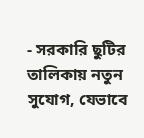- সরকারি ছুটির তালিকায় নতুন সুযোগ, যেভাবে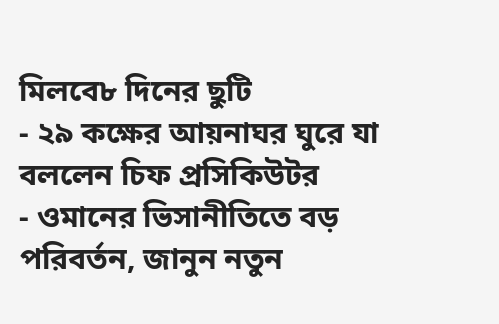মিলবে৮ দিনের ছুটি
- ২৯ কক্ষের আয়নাঘর ঘুরে যা বললেন চিফ প্রসিকিউটর
- ওমানের ভিসানীতিতে বড় পরিবর্তন, জানুন নতুন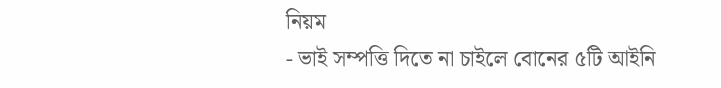নিয়ম
- ভাই সম্পত্তি দিতে না চাইলে বোনের ৫টি আইনি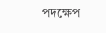পদক্ষেপ